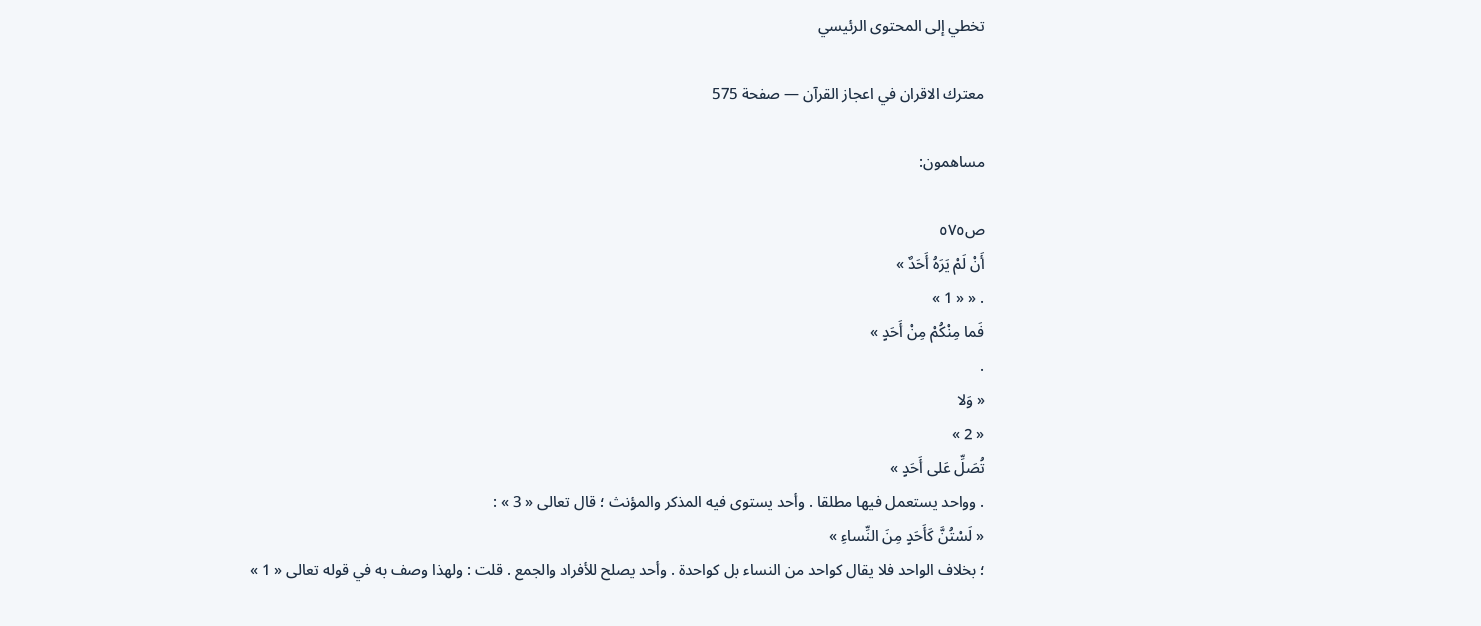تخطي إلى المحتوى الرئيسي

معترك الاقران في اعجاز القرآن — صفحة 575

مساهمون:

ص٥٧٥
أَنْ لَمْ يَرَهُ أَحَدٌ »
. « « 1 »
فَما مِنْكُمْ مِنْ أَحَدٍ »
.
« وَلا
« 2 »
تُصَلِّ عَلى أَحَدٍ »
. وواحد يستعمل فيها مطلقا . وأحد يستوى فيه المذكر والمؤنث ؛ قال تعالى « 3 » :
« لَسْتُنَّ كَأَحَدٍ مِنَ النِّساءِ »
؛ بخلاف الواحد فلا يقال كواحد من النساء بل كواحدة . وأحد يصلح للأفراد والجمع . قلت : ولهذا وصف به في قوله تعالى « 1 »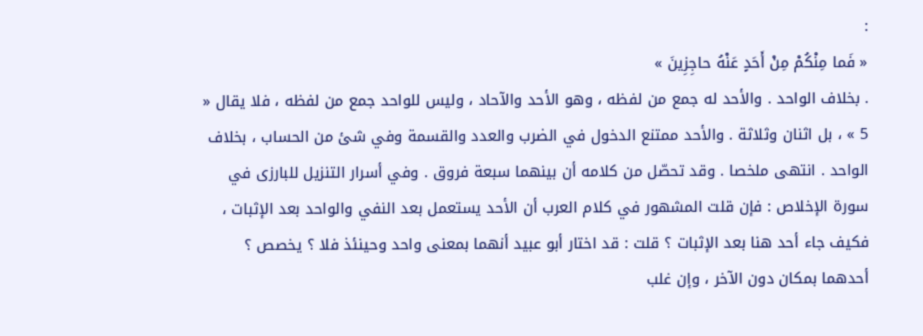:
« فَما مِنْكُمْ مِنْ أَحَدٍ عَنْهُ حاجِزِينَ »
. بخلاف الواحد . والأحد له جمع من لفظه ، وهو الأحد والآحاد ، وليس للواحد جمع من لفظه ، فلا يقال « 5 » ، بل اثنان وثلاثة . والأحد ممتنع الدخول في الضرب والعدد والقسمة وفي شئ من الحساب ، بخلاف الواحد . انتهى ملخصا . وقد تحصّل من كلامه أن بينهما سبعة فروق . وفي أسرار التنزيل للبارزى في سورة الإخلاص : فإن قلت المشهور في كلام العرب أن الأحد يستعمل بعد النفي والواحد بعد الإثبات ، فكيف جاء أحد هنا بعد الإثبات ؟ قلت : قد اختار أبو عبيد أنهما بمعنى واحد وحينئذ فلا ؟ يخصص ؟ أحدهما بمكان دون الآخر ، وإن غلب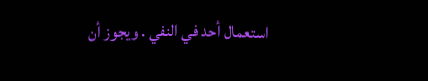استعمال أحد في النفي . ويجوز أن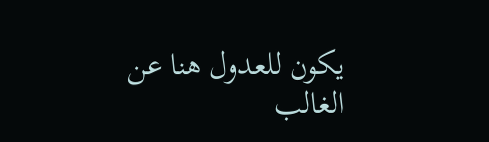يكون للعدول هنا عن الغالب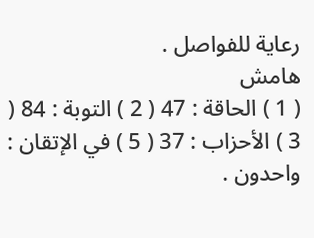رعاية للفواصل .
هامش
( 1 ) الحاقة : 47 ( 2 ) التوبة : 84 ( 3 ) الأحزاب : 37 ( 5 ) في الإتقان : واحدون .